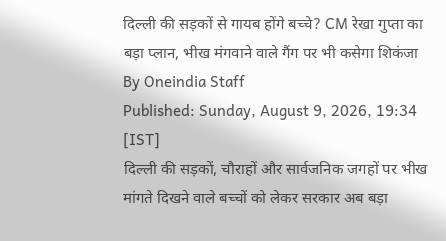दिल्ली की सड़कों से गायब होंगे बच्चे? CM रेखा गुप्ता का बड़ा प्लान, भीख मंगवाने वाले गैंग पर भी कसेगा शिकंजा
By Oneindia Staff
Published: Sunday, August 9, 2026, 19:34 [IST]
दिल्ली की सड़कों, चौराहों और सार्वजनिक जगहों पर भीख मांगते दिखने वाले बच्चों को लेकर सरकार अब बड़ा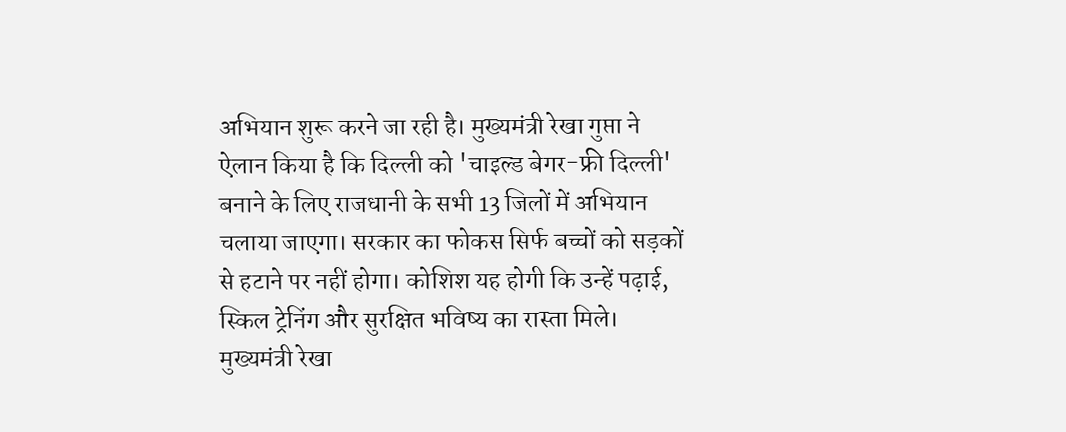अभियान शुरू करने जा रही है। मुख्यमंत्री रेखा गुप्ता ने ऐलान किया है कि दिल्ली को 'चाइल्ड बेगर-फ्री दिल्ली' बनाने के लिए राजधानी के सभी 13 जिलों में अभियान चलाया जाएगा। सरकार का फोकस सिर्फ बच्चों को सड़कों से हटाने पर नहीं होगा। कोशिश यह होगी कि उन्हें पढ़ाई, स्किल ट्रेनिंग और सुरक्षित भविष्य का रास्ता मिले।
मुख्यमंत्री रेखा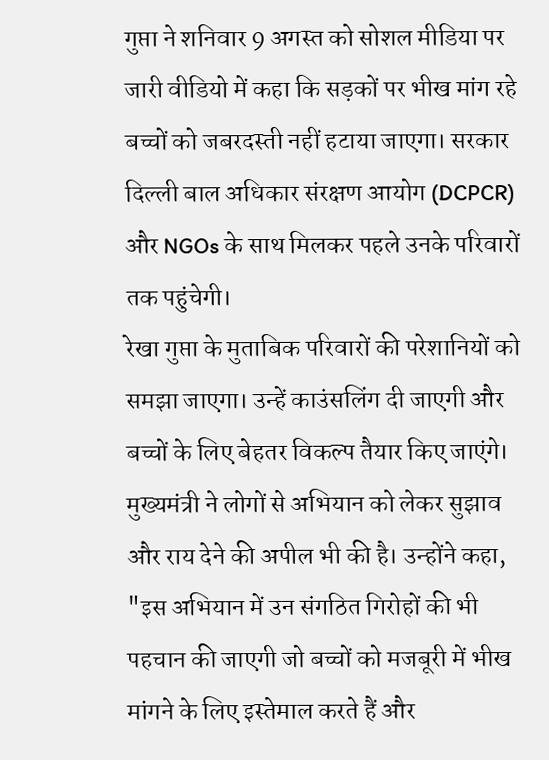गुप्ता ने शनिवार 9 अगस्त को सोशल मीडिया पर जारी वीडियो में कहा कि सड़कों पर भीख मांग रहे बच्चों को जबरदस्ती नहीं हटाया जाएगा। सरकार दिल्ली बाल अधिकार संरक्षण आयोग (DCPCR) और NGOs के साथ मिलकर पहले उनके परिवारों तक पहुंचेगी।
रेखा गुप्ता के मुताबिक परिवारों की परेशानियों को समझा जाएगा। उन्हें काउंसलिंग दी जाएगी और बच्चों के लिए बेहतर विकल्प तैयार किए जाएंगे। मुख्यमंत्री ने लोगों से अभियान को लेकर सुझाव और राय देने की अपील भी की है। उन्होंने कहा, "इस अभियान में उन संगठित गिरोहों की भी पहचान की जाएगी जो बच्चों को मजबूरी में भीख मांगने के लिए इस्तेमाल करते हैं और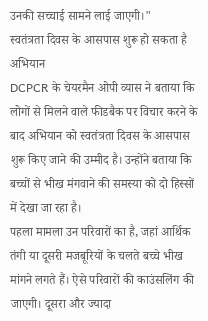उनकी सच्चाई सामने लाई जाएगी।"
स्वतंत्रता दिवस के आसपास शुरू हो सकता है अभियान
DCPCR के चेयरमैन ओपी व्यास ने बताया कि लोगों से मिलने वाले फीडबैक पर विचार करने के बाद अभियान को स्वतंत्रता दिवस के आसपास शुरू किए जाने की उम्मीद है। उन्होंने बताया कि बच्चों से भीख मंगवाने की समस्या को दो हिस्सों में देखा जा रहा है।
पहला मामला उन परिवारों का है, जहां आर्थिक तंगी या दूसरी मजबूरियों के चलते बच्चे भीख मांगने लगते हैं। ऐसे परिवारों की काउंसलिंग की जाएगी। दूसरा और ज्यादा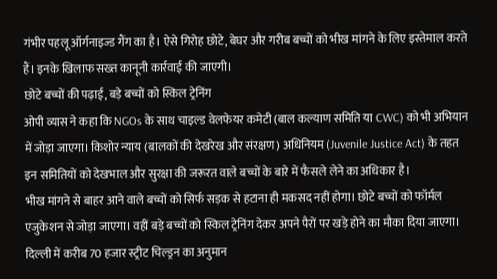गंभीर पहलू ऑर्गनाइज्ड गैंग का है। ऐसे गिरोह छोटे, बेघर और गरीब बच्चों को भीख मांगने के लिए इस्तेमाल करते हैं। इनके खिलाफ सख्त कानूनी कार्रवाई की जाएगी।
छोटे बच्चों की पढ़ाई, बड़े बच्चों को स्किल ट्रेनिंग
ओपी व्यास ने कहा कि NGOs के साथ चाइल्ड वेलफेयर कमेटी (बाल कल्याण समिति या CWC) को भी अभियान में जोड़ा जाएगा। किशोर न्याय (बालकों की देखरेख और संरक्षण) अधिनियम (Juvenile Justice Act) के तहत इन समितियों को देखभाल और सुरक्षा की जरूरत वाले बच्चों के बारे में फैसले लेने का अधिकार है।
भीख मांगने से बाहर आने वाले बच्चों को सिर्फ सड़क से हटाना ही मकसद नहीं होगा। छोटे बच्चों को फॉर्मल एजुकेशन से जोड़ा जाएगा। वहीं बड़े बच्चों को स्किल ट्रेनिंग देकर अपने पैरों पर खड़े होने का मौका दिया जाएगा।
दिल्ली में करीब 70 हजार स्ट्रीट चिल्ड्रन का अनुमान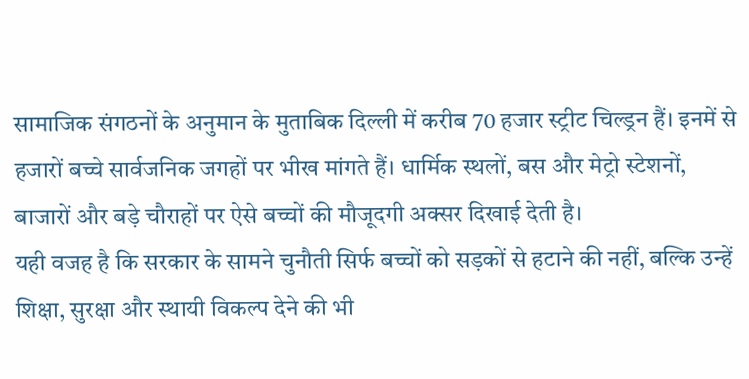सामाजिक संगठनों के अनुमान के मुताबिक दिल्ली में करीब 70 हजार स्ट्रीट चिल्ड्रन हैं। इनमें से हजारों बच्चे सार्वजनिक जगहों पर भीख मांगते हैं। धार्मिक स्थलों, बस और मेट्रो स्टेशनों, बाजारों और बड़े चौराहों पर ऐसे बच्चों की मौजूदगी अक्सर दिखाई देती है।
यही वजह है कि सरकार के सामने चुनौती सिर्फ बच्चों को सड़कों से हटाने की नहीं, बल्कि उन्हें शिक्षा, सुरक्षा और स्थायी विकल्प देने की भी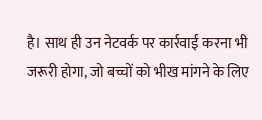है। साथ ही उन नेटवर्क पर कार्रवाई करना भी जरूरी होगा, जो बच्चों को भीख मांगने के लिए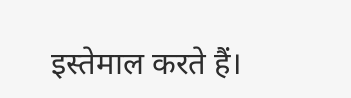इस्तेमाल करते हैं।